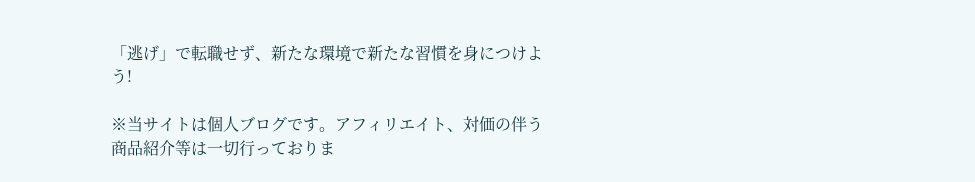「逃げ」で転職せず、新たな環境で新たな習慣を身につけよう!

※当サイトは個人ブログです。アフィリエイト、対価の伴う商品紹介等は一切行っておりま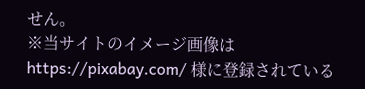せん。
※当サイトのイメージ画像は https://pixabay.com/ 様に登録されている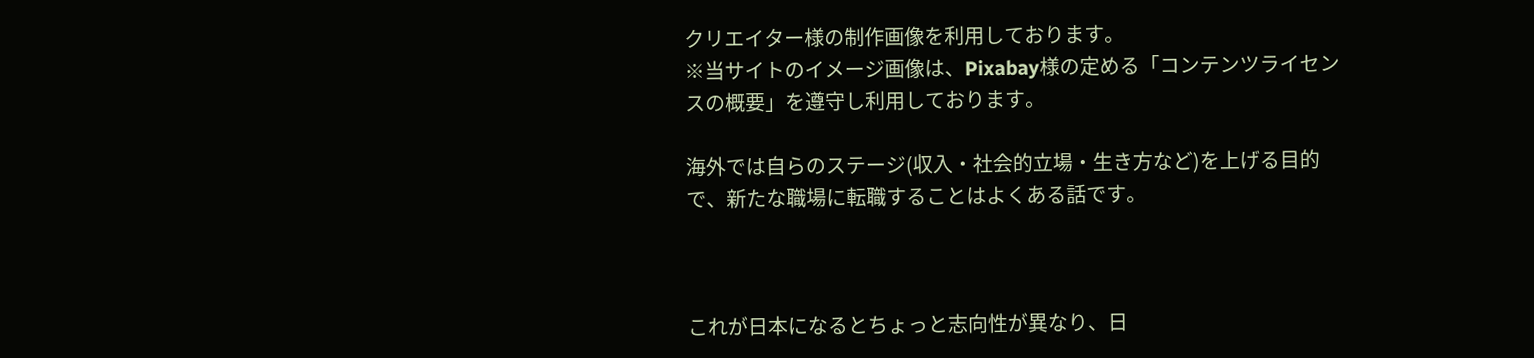クリエイター様の制作画像を利用しております。
※当サイトのイメージ画像は、Pixabay様の定める「コンテンツライセンスの概要」を遵守し利用しております。

海外では自らのステージ(収入・社会的立場・生き方など)を上げる目的で、新たな職場に転職することはよくある話です。



これが日本になるとちょっと志向性が異なり、日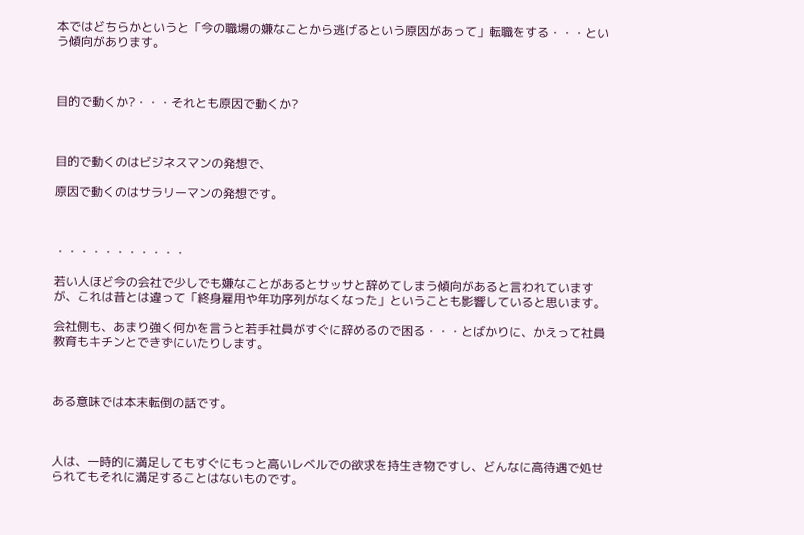本ではどちらかというと「今の職場の嫌なことから逃げるという原因があって」転職をする・・・という傾向があります。



目的で動くか?・・・それとも原因で動くか?



目的で動くのはビジネスマンの発想で、

原因で動くのはサラリーマンの発想です。



・・・・・・・・・・・

若い人ほど今の会社で少しでも嫌なことがあるとサッサと辞めてしまう傾向があると言われていますが、これは昔とは違って「終身雇用や年功序列がなくなった」ということも影響していると思います。

会社側も、あまり強く何かを言うと若手社員がすぐに辞めるので困る・・・とばかりに、かえって社員教育もキチンとできずにいたりします。



ある意味では本末転倒の話です。



人は、一時的に満足してもすぐにもっと高いレベルでの欲求を持生き物ですし、どんなに高待遇で処せられてもそれに満足することはないものです。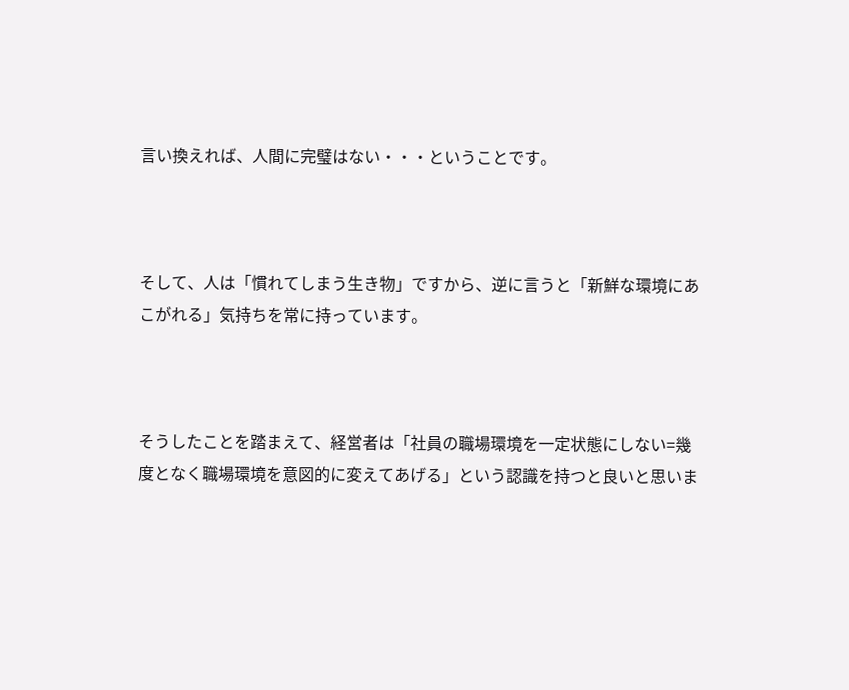言い換えれば、人間に完璧はない・・・ということです。



そして、人は「慣れてしまう生き物」ですから、逆に言うと「新鮮な環境にあこがれる」気持ちを常に持っています。



そうしたことを踏まえて、経営者は「社員の職場環境を一定状態にしない=幾度となく職場環境を意図的に変えてあげる」という認識を持つと良いと思いま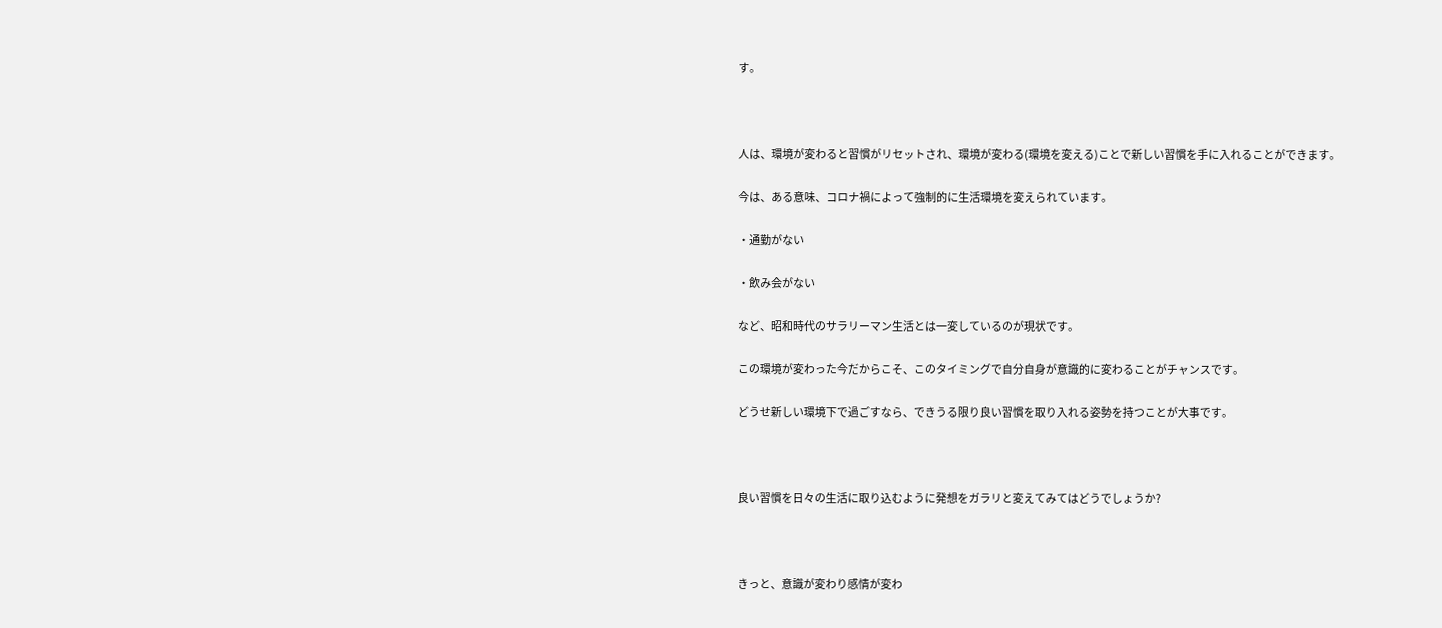す。



人は、環境が変わると習慣がリセットされ、環境が変わる(環境を変える)ことで新しい習慣を手に入れることができます。

今は、ある意味、コロナ禍によって強制的に生活環境を変えられています。

・通勤がない

・飲み会がない

など、昭和時代のサラリーマン生活とは一変しているのが現状です。

この環境が変わった今だからこそ、このタイミングで自分自身が意識的に変わることがチャンスです。

どうせ新しい環境下で過ごすなら、できうる限り良い習慣を取り入れる姿勢を持つことが大事です。



良い習慣を日々の生活に取り込むように発想をガラリと変えてみてはどうでしょうか?



きっと、意識が変わり感情が変わ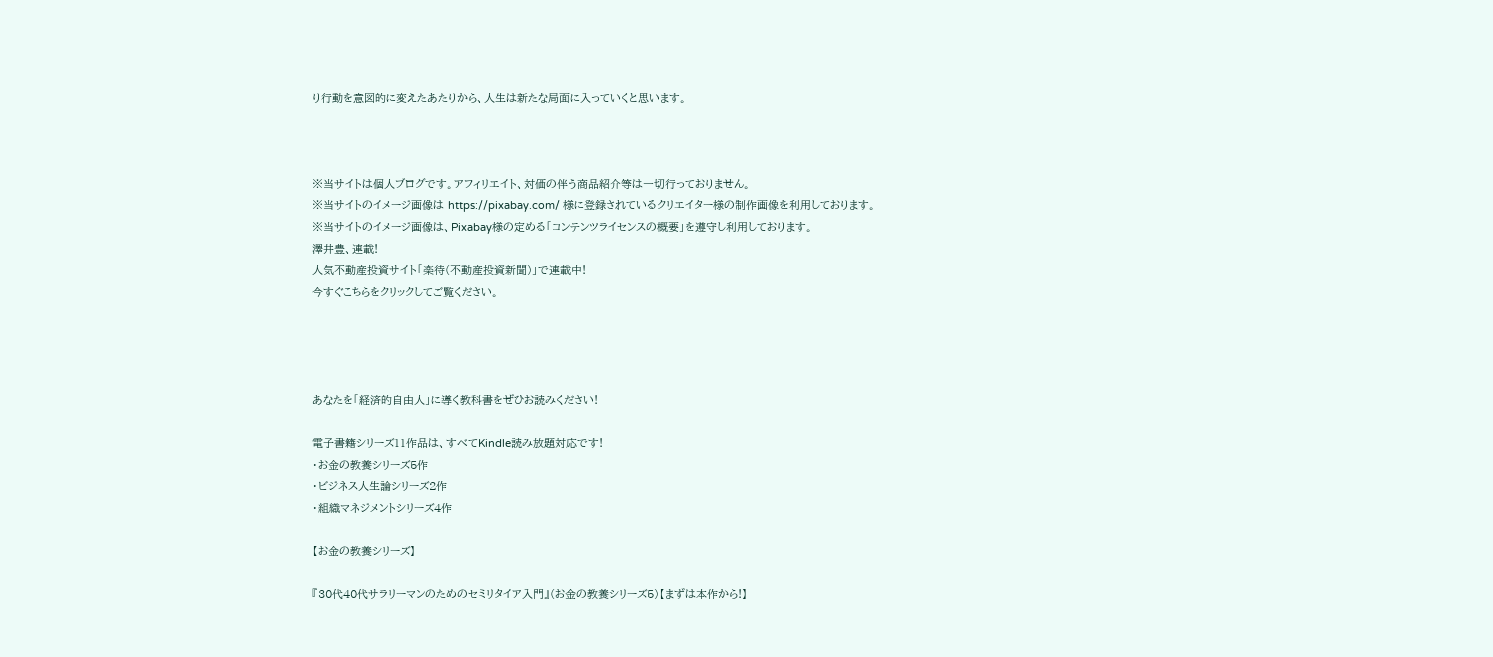り行動を意図的に変えたあたりから、人生は新たな局面に入っていくと思います。



※当サイトは個人ブログです。アフィリエイト、対価の伴う商品紹介等は一切行っておりません。
※当サイトのイメージ画像は https://pixabay.com/ 様に登録されているクリエイター様の制作画像を利用しております。
※当サイトのイメージ画像は、Pixabay様の定める「コンテンツライセンスの概要」を遵守し利用しております。
澤井豊、連載!
人気不動産投資サイト「楽待(不動産投資新聞)」で連載中!
今すぐこちらをクリックしてご覧ください。




あなたを「経済的自由人」に導く教科書をぜひお読みください!

電子書籍シリーズ11作品は、すべてKindle読み放題対応です!
・お金の教養シリーズ5作
・ビジネス人生論シリーズ2作
・組織マネジメントシリーズ4作

【お金の教養シリーズ】

『30代40代サラリーマンのためのセミリタイア入門』(お金の教養シリーズ5)【まずは本作から!】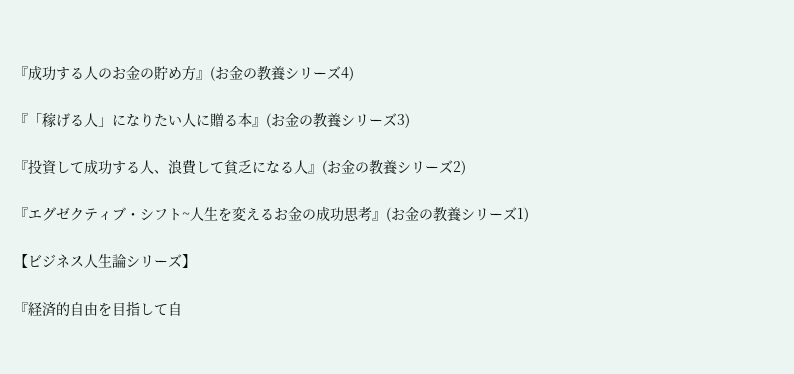『成功する人のお金の貯め方』(お金の教養シリーズ4)

『「稼げる人」になりたい人に贈る本』(お金の教養シリーズ3)

『投資して成功する人、浪費して貧乏になる人』(お金の教養シリーズ2)

『エグゼクティブ・シフト~人生を変えるお金の成功思考』(お金の教養シリーズ1)

【ビジネス人生論シリーズ】

『経済的自由を目指して自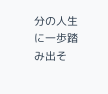分の人生に一歩踏み出そ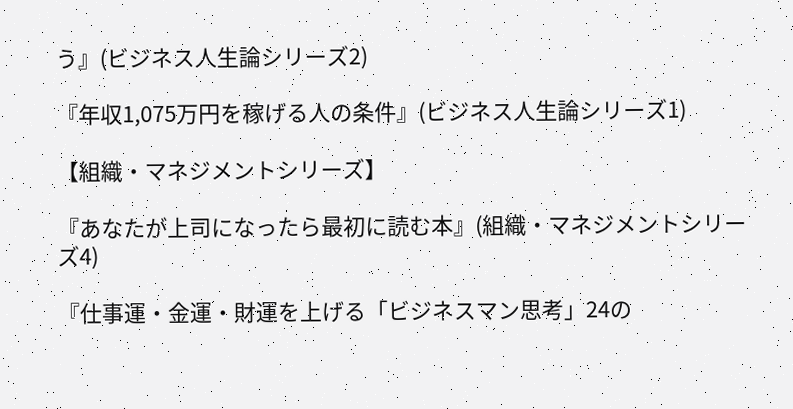う』(ビジネス人生論シリーズ2)

『年収1,075万円を稼げる人の条件』(ビジネス人生論シリーズ1)

【組織・マネジメントシリーズ】

『あなたが上司になったら最初に読む本』(組織・マネジメントシリーズ4)

『仕事運・金運・財運を上げる「ビジネスマン思考」24の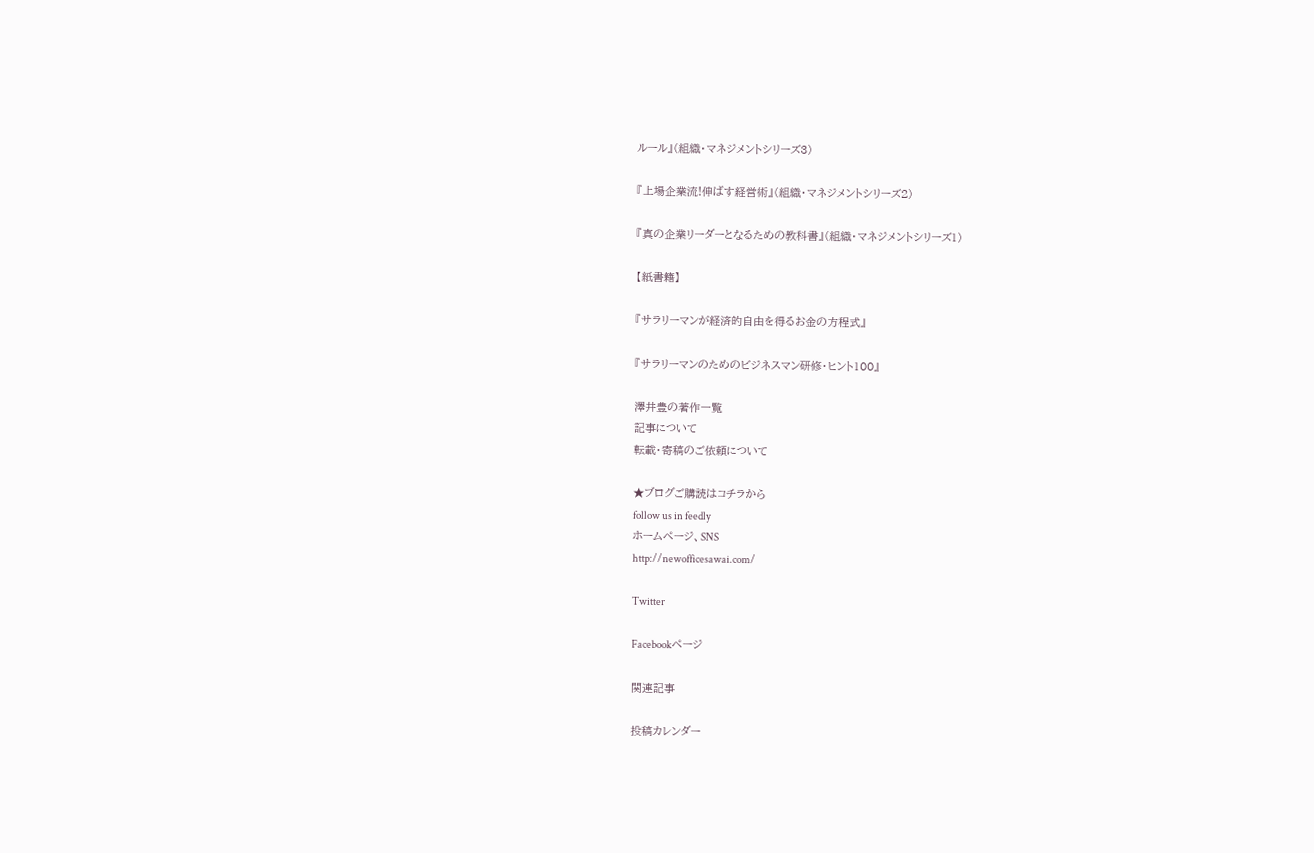ルール』(組織・マネジメントシリーズ3)

『上場企業流!伸ばす経営術』(組織・マネジメントシリーズ2)

『真の企業リーダーとなるための教科書』(組織・マネジメントシリーズ1)

【紙書籍】

『サラリーマンが経済的自由を得るお金の方程式』

『サラリーマンのためのビジネスマン研修・ヒント100』

澤井豊の著作一覧
記事について
転載・寄稿のご依頼について

★ブログご購読はコチラから
follow us in feedly
ホームページ、SNS
http://newofficesawai.com/

Twitter

Facebookページ

関連記事

投稿カレンダー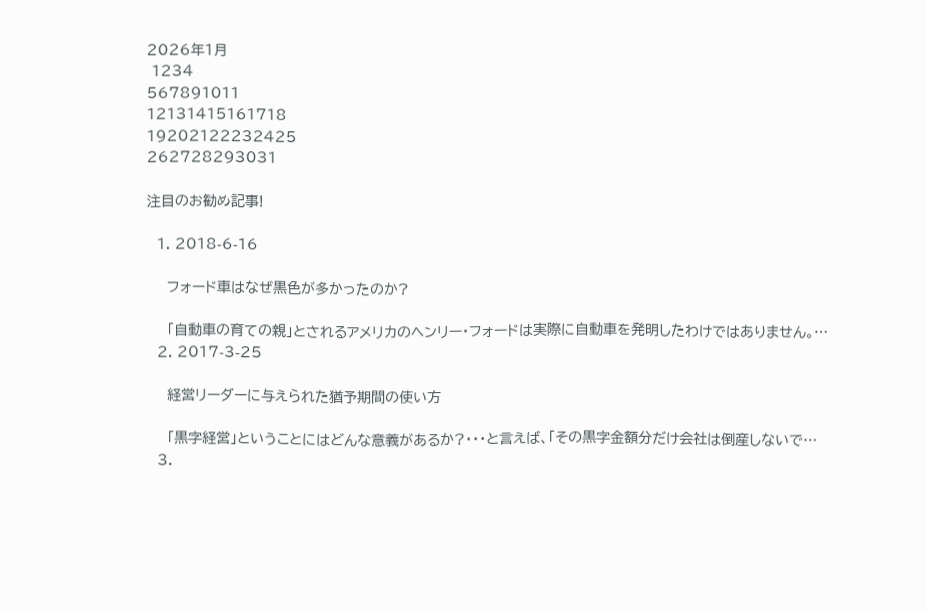2026年1月
 1234
567891011
12131415161718
19202122232425
262728293031

注目のお勧め記事!

  1. 2018-6-16

    フォード車はなぜ黒色が多かったのか?

    「自動車の育ての親」とされるアメリカのヘンリー・フォードは実際に自動車を発明したわけではありません。…
  2. 2017-3-25

    経営リーダーに与えられた猶予期間の使い方

    「黒字経営」ということにはどんな意義があるか?・・・と言えば、「その黒字金額分だけ会社は倒産しないで…
  3.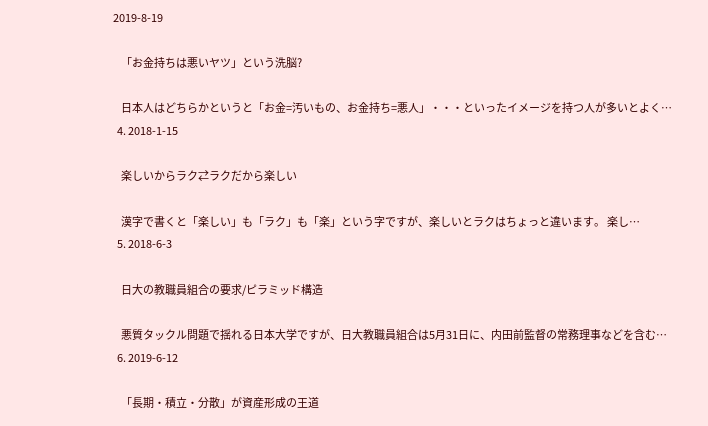2019-8-19

    「お金持ちは悪いヤツ」という洗脳?

    日本人はどちらかというと「お金=汚いもの、お金持ち=悪人」・・・といったイメージを持つ人が多いとよく…
  4. 2018-1-15

    楽しいからラク⇄ラクだから楽しい

    漢字で書くと「楽しい」も「ラク」も「楽」という字ですが、楽しいとラクはちょっと違います。 楽し…
  5. 2018-6-3

    日大の教職員組合の要求/ピラミッド構造

    悪質タックル問題で揺れる日本大学ですが、日大教職員組合は5月31日に、内田前監督の常務理事などを含む…
  6. 2019-6-12

    「長期・積立・分散」が資産形成の王道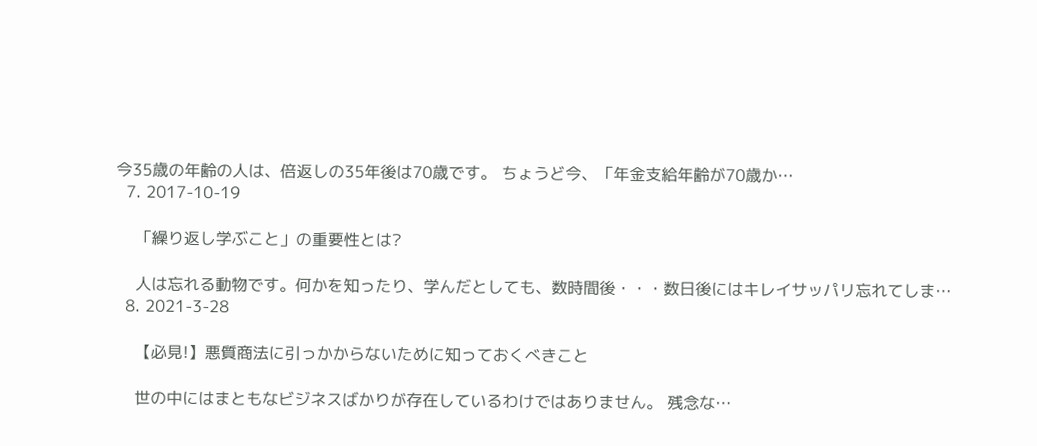今35歳の年齢の人は、倍返しの35年後は70歳です。 ちょうど今、「年金支給年齢が70歳か…
  7. 2017-10-19

    「繰り返し学ぶこと」の重要性とは?

    人は忘れる動物です。何かを知ったり、学んだとしても、数時間後・・・数日後にはキレイサッパリ忘れてしま…
  8. 2021-3-28

    【必見!】悪質商法に引っかからないために知っておくべきこと

    世の中にはまともなビジネスばかりが存在しているわけではありません。 残念な…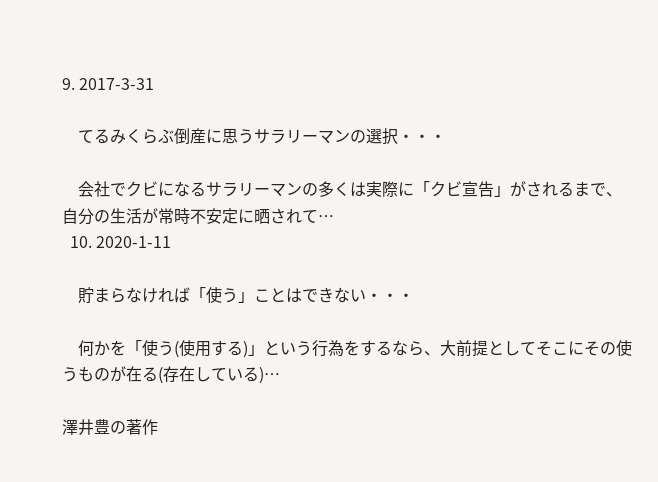9. 2017-3-31

    てるみくらぶ倒産に思うサラリーマンの選択・・・

    会社でクビになるサラリーマンの多くは実際に「クビ宣告」がされるまで、自分の生活が常時不安定に晒されて…
  10. 2020-1-11

    貯まらなければ「使う」ことはできない・・・

    何かを「使う(使用する)」という行為をするなら、大前提としてそこにその使うものが在る(存在している)…

澤井豊の著作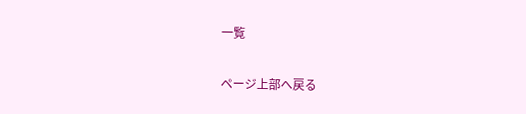一覧

ページ上部へ戻る